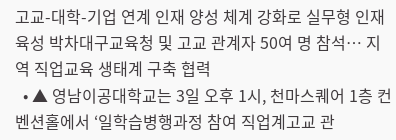고교-대학-기업 연계 인재 양성 체계 강화로 실무형 인재 육성 박차대구교육청 및 고교 관계자 50여 명 참석… 지역 직업교육 생태계 구축 협력
  • ▲ 영남이공대학교는 3일 오후 1시, 천마스퀘어 1층 컨벤션홀에서 ‘일학습병행과정 참여 직업계고교 관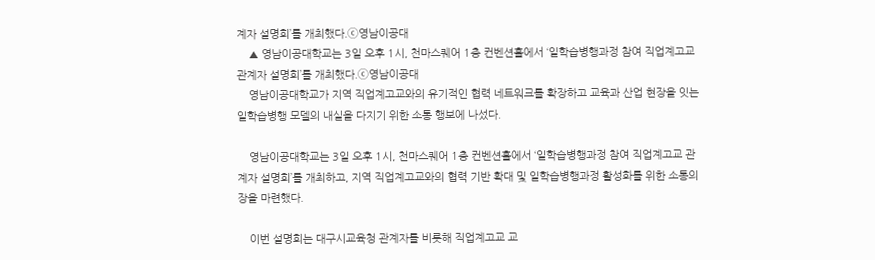계자 설명회’를 개최했다.ⓒ영남이공대
    ▲ 영남이공대학교는 3일 오후 1시, 천마스퀘어 1층 컨벤션홀에서 ‘일학습병행과정 참여 직업계고교 관계자 설명회’를 개최했다.ⓒ영남이공대
    영남이공대학교가 지역 직업계고교와의 유기적인 협력 네트워크를 확장하고 교육과 산업 현장을 잇는 일학습병행 모델의 내실을 다지기 위한 소통 행보에 나섰다.

    영남이공대학교는 3일 오후 1시, 천마스퀘어 1층 컨벤션홀에서 ‘일학습병행과정 참여 직업계고교 관계자 설명회’를 개최하고, 지역 직업계고교와의 협력 기반 확대 및 일학습병행과정 활성화를 위한 소통의 장을 마련했다.

    이번 설명회는 대구시교육청 관계자를 비롯해 직업계고교 교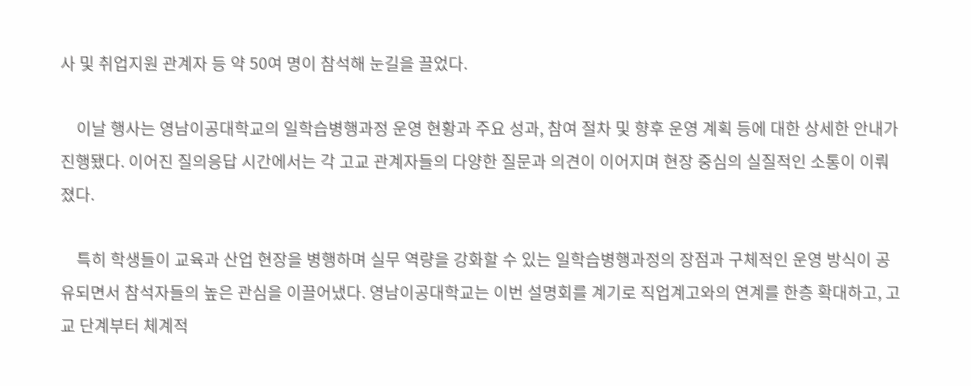사 및 취업지원 관계자 등 약 50여 명이 참석해 눈길을 끌었다.

    이날 행사는 영남이공대학교의 일학습병행과정 운영 현황과 주요 성과, 참여 절차 및 향후 운영 계획 등에 대한 상세한 안내가 진행됐다. 이어진 질의응답 시간에서는 각 고교 관계자들의 다양한 질문과 의견이 이어지며 현장 중심의 실질적인 소통이 이뤄졌다.

    특히 학생들이 교육과 산업 현장을 병행하며 실무 역량을 강화할 수 있는 일학습병행과정의 장점과 구체적인 운영 방식이 공유되면서 참석자들의 높은 관심을 이끌어냈다. 영남이공대학교는 이번 설명회를 계기로 직업계고와의 연계를 한층 확대하고, 고교 단계부터 체계적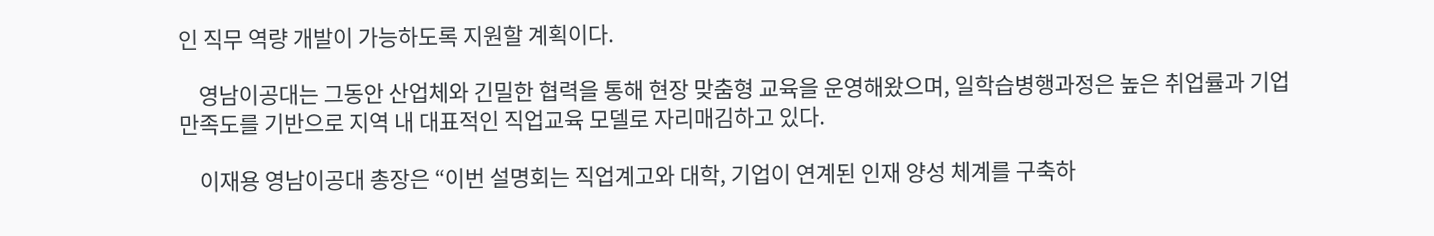인 직무 역량 개발이 가능하도록 지원할 계획이다.

    영남이공대는 그동안 산업체와 긴밀한 협력을 통해 현장 맞춤형 교육을 운영해왔으며, 일학습병행과정은 높은 취업률과 기업 만족도를 기반으로 지역 내 대표적인 직업교육 모델로 자리매김하고 있다.

    이재용 영남이공대 총장은 “이번 설명회는 직업계고와 대학, 기업이 연계된 인재 양성 체계를 구축하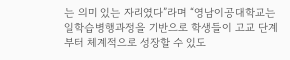는 의미 있는 자리였다”라며 “영남이공대학교는 일학습병행과정을 기반으로 학생들이 고교 단계부터 체계적으로 성장할 수 있도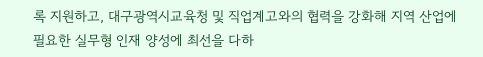록 지원하고, 대구광역시교육청 및 직업계고와의 협력을 강화해 지역 산업에 필요한 실무형 인재 양성에 최선을 다하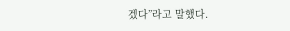겠다”라고 말했다.